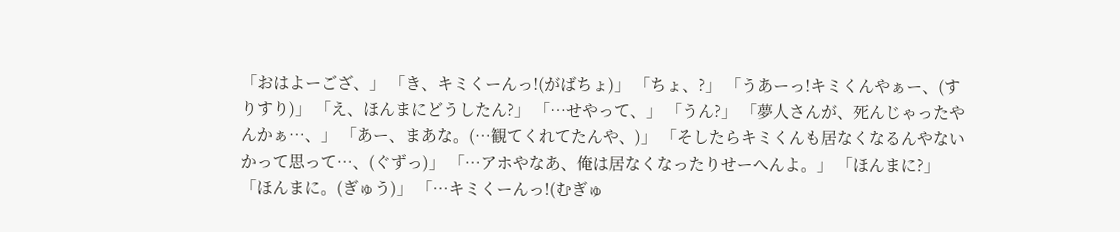「おはよーござ、」 「き、キミくーんっ!(がばちょ)」 「ちょ、?」 「うあーっ!キミくんやぁー、(すりすり)」 「え、ほんまにどうしたん?」 「…せやって、」 「うん?」 「夢人さんが、死んじゃったやんかぁ…、」 「あー、まあな。(…観てくれてたんや、)」 「そしたらキミくんも居なくなるんやないかって思って…、(ぐずっ)」 「…アホやなあ、俺は居なくなったりせーへんよ。」 「ほんまに?」 「ほんまに。(ぎゅう)」 「…キミくーんっ!(むぎゅ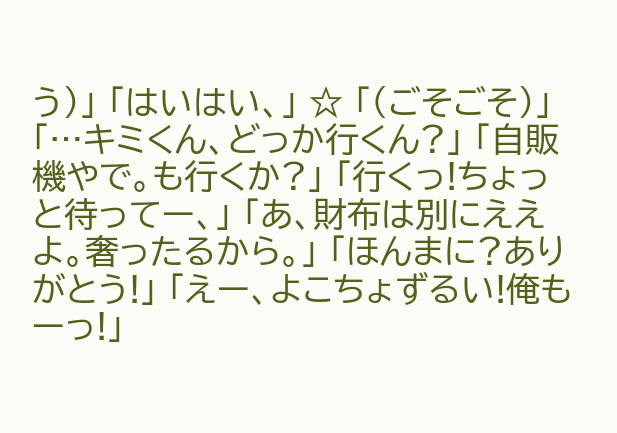う)」 「はいはい、」 ☆ 「(ごそごそ)」 「…キミくん、どっか行くん?」 「自販機やで。も行くか?」 「行くっ!ちょっと待ってー、」 「あ、財布は別にええよ。奢ったるから。」 「ほんまに?ありがとう!」 「えー、よこちょずるい!俺もーっ!」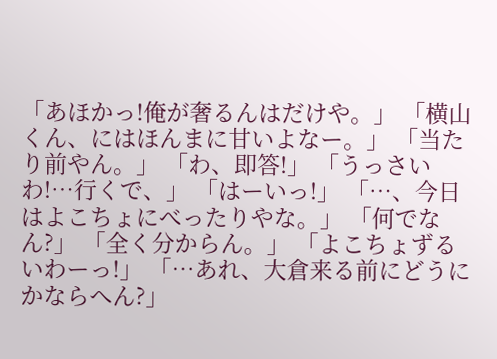「あほかっ!俺が奢るんはだけや。」 「横山くん、にはほんまに甘いよなー。」 「当たり前やん。」 「わ、即答!」 「うっさいわ!…行くで、」 「はーいっ!」 「…、今日はよこちょにべったりやな。」 「何でなん?」 「全く分からん。」 「よこちょずるいわーっ!」 「…あれ、大倉来る前にどうにかならへん?」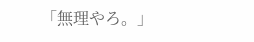「無理やろ。」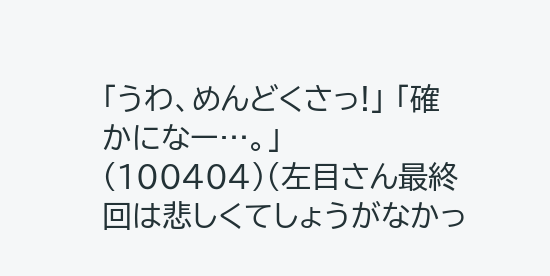「うわ、めんどくさっ!」 「確かになー…。」 (100404)(左目さん最終回は悲しくてしょうがなかっ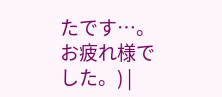たです…。お疲れ様でした。) |